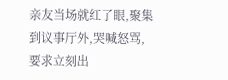亲友当场就红了眼,聚集到议事厅外,哭喊怒骂,要求立刻出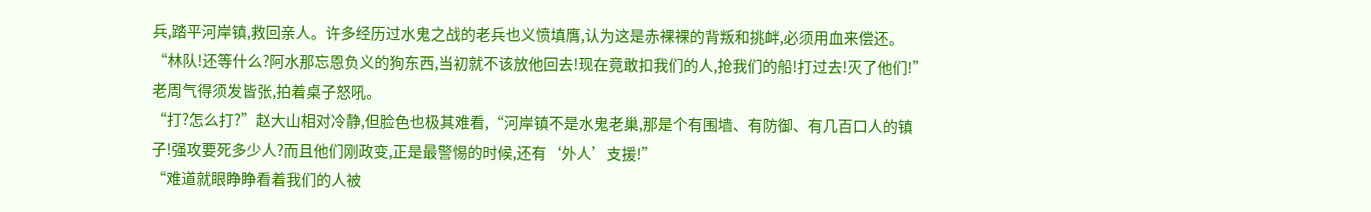兵,踏平河岸镇,救回亲人。许多经历过水鬼之战的老兵也义愤填膺,认为这是赤裸裸的背叛和挑衅,必须用血来偿还。
“林队!还等什么?阿水那忘恩负义的狗东西,当初就不该放他回去!现在竟敢扣我们的人,抢我们的船!打过去!灭了他们!”老周气得须发皆张,拍着桌子怒吼。
“打?怎么打?”赵大山相对冷静,但脸色也极其难看,“河岸镇不是水鬼老巢,那是个有围墙、有防御、有几百口人的镇子!强攻要死多少人?而且他们刚政变,正是最警惕的时候,还有‘外人’支援!”
“难道就眼睁睁看着我们的人被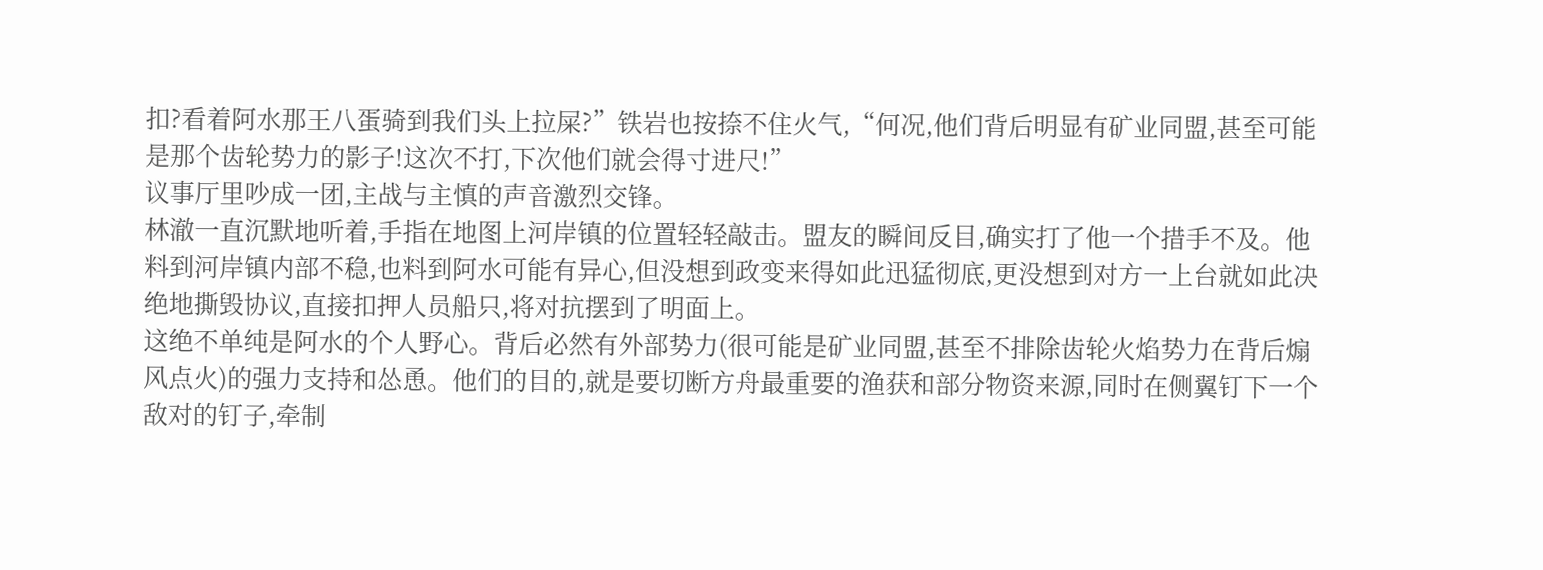扣?看着阿水那王八蛋骑到我们头上拉屎?”铁岩也按捺不住火气,“何况,他们背后明显有矿业同盟,甚至可能是那个齿轮势力的影子!这次不打,下次他们就会得寸进尺!”
议事厅里吵成一团,主战与主慎的声音激烈交锋。
林澈一直沉默地听着,手指在地图上河岸镇的位置轻轻敲击。盟友的瞬间反目,确实打了他一个措手不及。他料到河岸镇内部不稳,也料到阿水可能有异心,但没想到政变来得如此迅猛彻底,更没想到对方一上台就如此决绝地撕毁协议,直接扣押人员船只,将对抗摆到了明面上。
这绝不单纯是阿水的个人野心。背后必然有外部势力(很可能是矿业同盟,甚至不排除齿轮火焰势力在背后煽风点火)的强力支持和怂恿。他们的目的,就是要切断方舟最重要的渔获和部分物资来源,同时在侧翼钉下一个敌对的钉子,牵制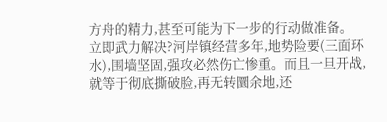方舟的精力,甚至可能为下一步的行动做准备。
立即武力解决?河岸镇经营多年,地势险要(三面环水),围墙坚固,强攻必然伤亡惨重。而且一旦开战,就等于彻底撕破脸,再无转圜余地,还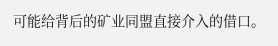可能给背后的矿业同盟直接介入的借口。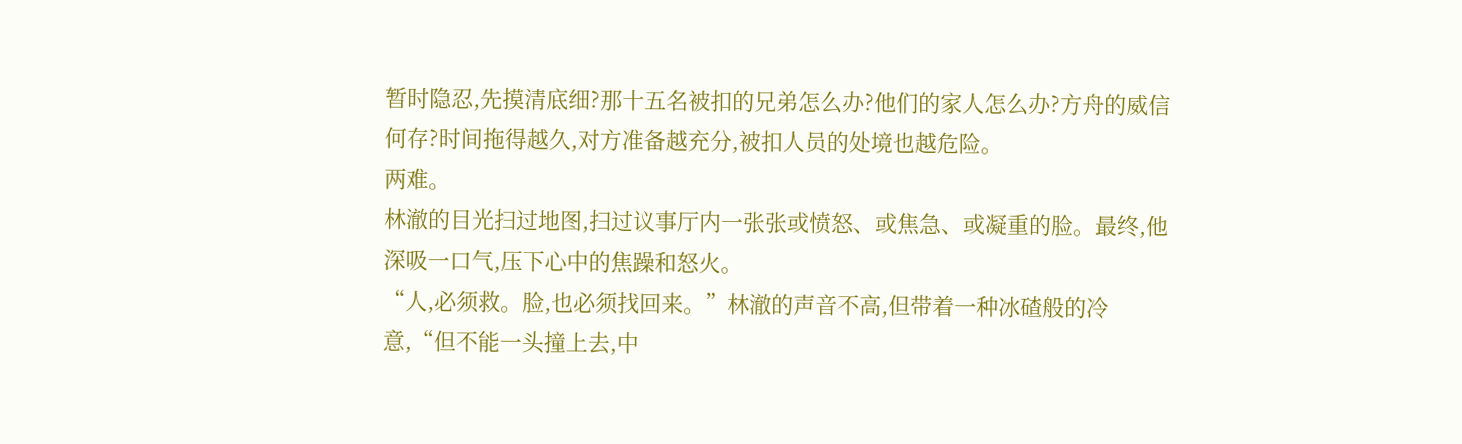暂时隐忍,先摸清底细?那十五名被扣的兄弟怎么办?他们的家人怎么办?方舟的威信何存?时间拖得越久,对方准备越充分,被扣人员的处境也越危险。
两难。
林澈的目光扫过地图,扫过议事厅内一张张或愤怒、或焦急、或凝重的脸。最终,他深吸一口气,压下心中的焦躁和怒火。
“人,必须救。脸,也必须找回来。”林澈的声音不高,但带着一种冰碴般的冷意,“但不能一头撞上去,中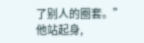了别人的圈套。”
他站起身,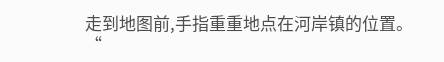走到地图前,手指重重地点在河岸镇的位置。
“